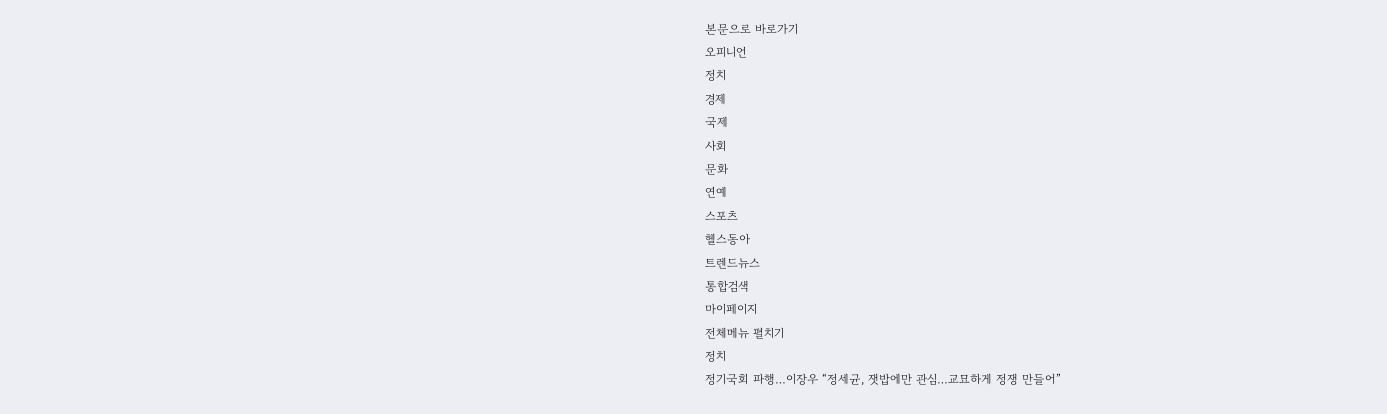본문으로 바로가기
오피니언
정치
경제
국제
사회
문화
연예
스포츠
헬스동아
트렌드뉴스
통합검색
마이페이지
전체메뉴 펼치기
정치
정기국회 파행…이장우 “정세균, 잿밥에만 관심…교묘하게 정쟁 만들어”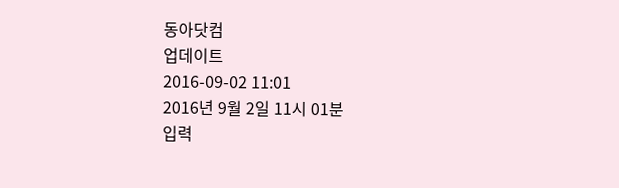동아닷컴
업데이트
2016-09-02 11:01
2016년 9월 2일 11시 01분
입력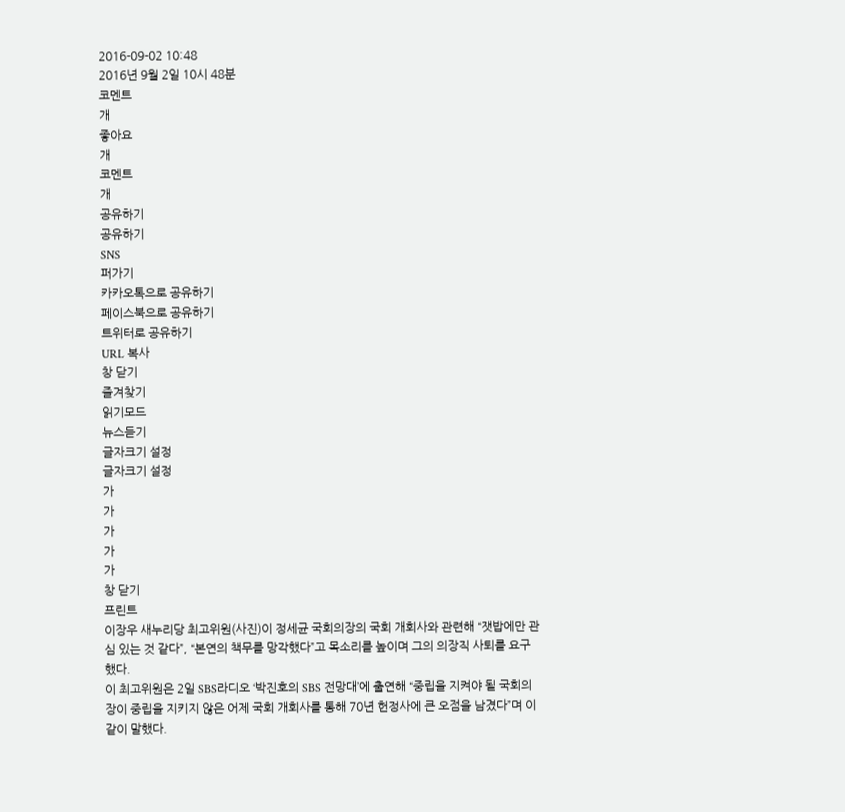2016-09-02 10:48
2016년 9월 2일 10시 48분
코멘트
개
좋아요
개
코멘트
개
공유하기
공유하기
SNS
퍼가기
카카오톡으로 공유하기
페이스북으로 공유하기
트위터로 공유하기
URL 복사
창 닫기
즐겨찾기
읽기모드
뉴스듣기
글자크기 설정
글자크기 설정
가
가
가
가
가
창 닫기
프린트
이장우 새누리당 최고위원(사진)이 정세균 국회의장의 국회 개회사와 관련해 “잿밥에만 관심 있는 것 같다”, “본연의 책무를 망각했다”고 목소리를 높이며 그의 의장직 사퇴를 요구했다.
이 최고위원은 2일 SBS라디오 ‘박진호의 SBS 전망대’에 출연해 “중립을 지켜야 될 국회의장이 중립을 지키지 않은 어제 국회 개회사를 통해 70년 헌정사에 큰 오점을 남겼다”며 이 같이 말했다.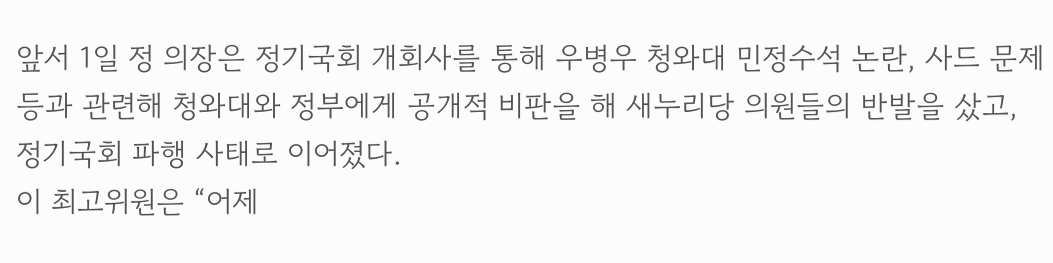앞서 1일 정 의장은 정기국회 개회사를 통해 우병우 청와대 민정수석 논란, 사드 문제 등과 관련해 청와대와 정부에게 공개적 비판을 해 새누리당 의원들의 반발을 샀고, 정기국회 파행 사태로 이어졌다.
이 최고위원은 “어제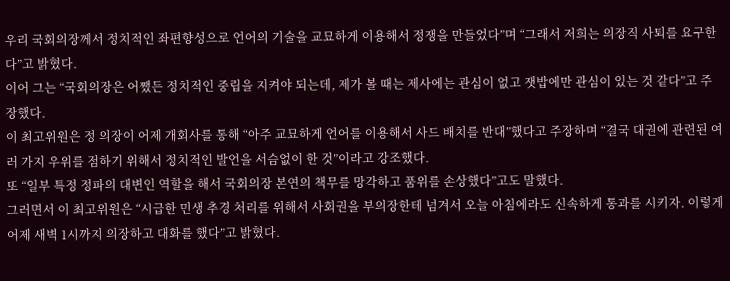우리 국회의장께서 정치적인 좌편향성으로 언어의 기술을 교묘하게 이용해서 정쟁을 만들었다”며 “그래서 저희는 의장직 사퇴를 요구한다”고 밝혔다.
이어 그는 “국회의장은 어쨌든 정치적인 중립을 지켜야 되는데, 제가 볼 때는 제사에는 관심이 없고 잿밥에만 관심이 있는 것 같다”고 주장했다.
이 최고위원은 정 의장이 어제 개회사를 통해 “아주 교묘하게 언어를 이용해서 사드 배치를 반대”했다고 주장하며 “결국 대권에 관련된 여러 가지 우위를 점하기 위해서 정치적인 발언을 서슴없이 한 것”이라고 강조했다.
또 “일부 특정 정파의 대변인 역할을 해서 국회의장 본연의 책무를 망각하고 품위를 손상했다”고도 말했다.
그러면서 이 최고위원은 “시급한 민생 추경 처리를 위해서 사회권을 부의장한테 넘겨서 오늘 아침에라도 신속하게 통과를 시키자. 이렇게 어제 새벽 1시까지 의장하고 대화를 했다”고 밝혔다.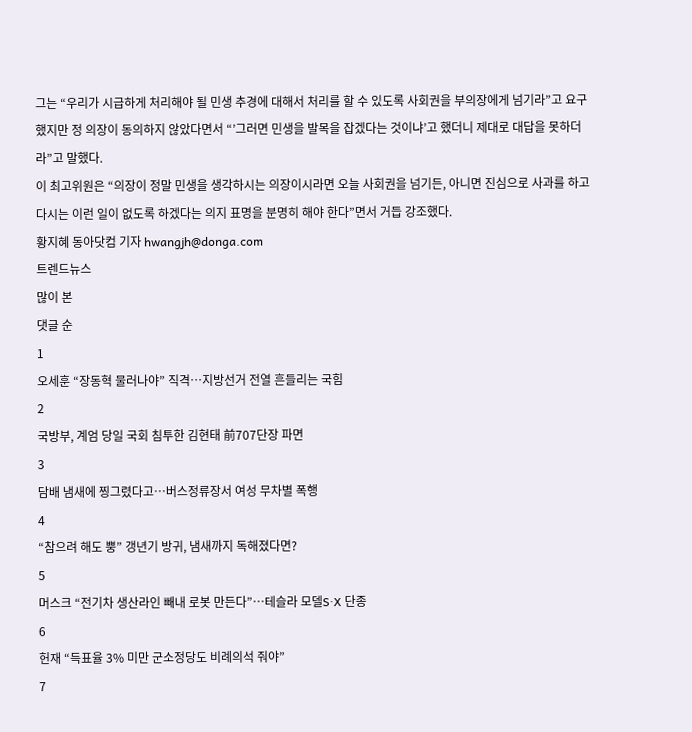그는 “우리가 시급하게 처리해야 될 민생 추경에 대해서 처리를 할 수 있도록 사회권을 부의장에게 넘기라”고 요구했지만 정 의장이 동의하지 않았다면서 “’그러면 민생을 발목을 잡겠다는 것이냐’고 했더니 제대로 대답을 못하더라”고 말했다.
이 최고위원은 “의장이 정말 민생을 생각하시는 의장이시라면 오늘 사회권을 넘기든, 아니면 진심으로 사과를 하고 다시는 이런 일이 없도록 하겠다는 의지 표명을 분명히 해야 한다”면서 거듭 강조했다.
황지혜 동아닷컴 기자 hwangjh@donga.com
트렌드뉴스
많이 본
댓글 순
1
오세훈 “장동혁 물러나야” 직격…지방선거 전열 흔들리는 국힘
2
국방부, 계엄 당일 국회 침투한 김현태 前707단장 파면
3
담배 냄새에 찡그렸다고…버스정류장서 여성 무차별 폭행
4
“참으려 해도 뿡” 갱년기 방귀, 냄새까지 독해졌다면?
5
머스크 “전기차 생산라인 빼내 로봇 만든다”…테슬라 모델S·X 단종
6
헌재 “득표율 3% 미만 군소정당도 비례의석 줘야”
7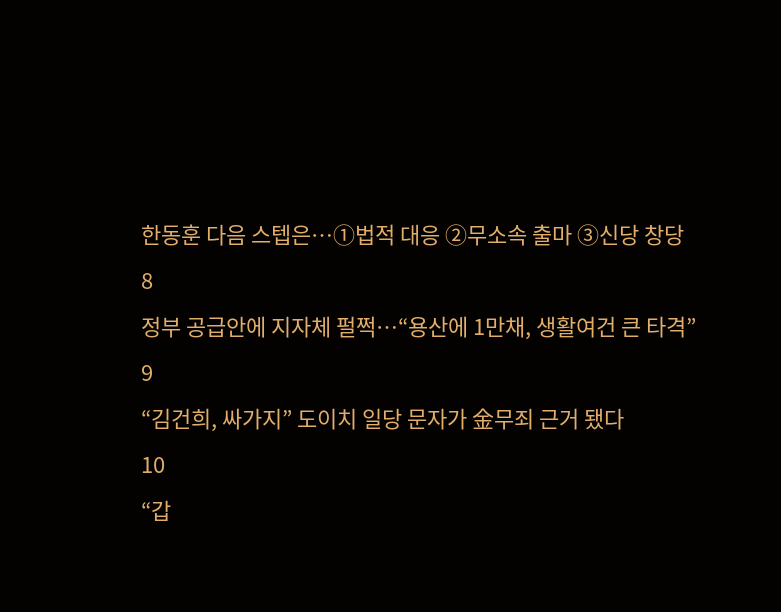한동훈 다음 스텝은…➀법적 대응 ➁무소속 출마 ➂신당 창당
8
정부 공급안에 지자체 펄쩍…“용산에 1만채, 생활여건 큰 타격”
9
“김건희, 싸가지” 도이치 일당 문자가 金무죄 근거 됐다
10
“갑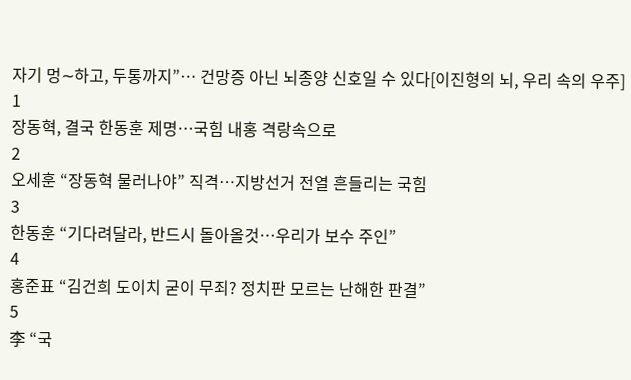자기 멍∼하고, 두통까지”… 건망증 아닌 뇌종양 신호일 수 있다[이진형의 뇌, 우리 속의 우주]
1
장동혁, 결국 한동훈 제명…국힘 내홍 격랑속으로
2
오세훈 “장동혁 물러나야” 직격…지방선거 전열 흔들리는 국힘
3
한동훈 “기다려달라, 반드시 돌아올것…우리가 보수 주인”
4
홍준표 “김건희 도이치 굳이 무죄? 정치판 모르는 난해한 판결”
5
李 “국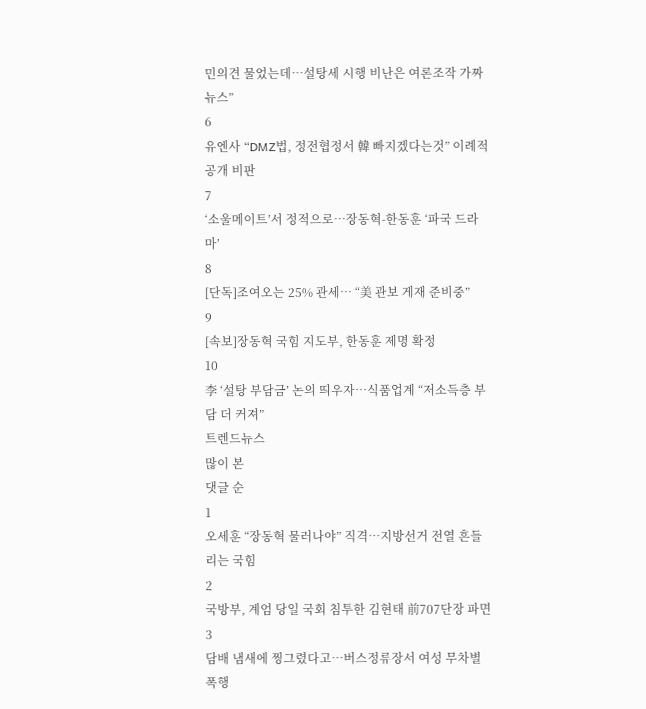민의견 물었는데…설탕세 시행 비난은 여론조작 가짜뉴스”
6
유엔사 “DMZ법, 정전협정서 韓 빠지겠다는것” 이례적 공개 비판
7
‘소울메이트’서 정적으로…장동혁-한동훈 ‘파국 드라마’
8
[단독]조여오는 25% 관세… “美 관보 게재 준비중”
9
[속보]장동혁 국힘 지도부, 한동훈 제명 확정
10
李 ‘설탕 부담금’ 논의 띄우자…식품업계 “저소득층 부담 더 커져”
트렌드뉴스
많이 본
댓글 순
1
오세훈 “장동혁 물러나야” 직격…지방선거 전열 흔들리는 국힘
2
국방부, 계엄 당일 국회 침투한 김현태 前707단장 파면
3
담배 냄새에 찡그렸다고…버스정류장서 여성 무차별 폭행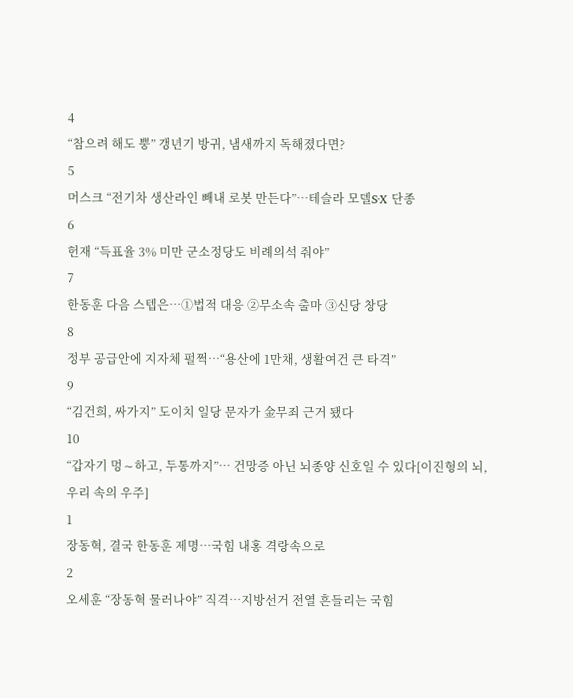4
“참으려 해도 뿡” 갱년기 방귀, 냄새까지 독해졌다면?
5
머스크 “전기차 생산라인 빼내 로봇 만든다”…테슬라 모델S·X 단종
6
헌재 “득표율 3% 미만 군소정당도 비례의석 줘야”
7
한동훈 다음 스텝은…➀법적 대응 ➁무소속 출마 ➂신당 창당
8
정부 공급안에 지자체 펄쩍…“용산에 1만채, 생활여건 큰 타격”
9
“김건희, 싸가지” 도이치 일당 문자가 金무죄 근거 됐다
10
“갑자기 멍∼하고, 두통까지”… 건망증 아닌 뇌종양 신호일 수 있다[이진형의 뇌, 우리 속의 우주]
1
장동혁, 결국 한동훈 제명…국힘 내홍 격랑속으로
2
오세훈 “장동혁 물러나야” 직격…지방선거 전열 흔들리는 국힘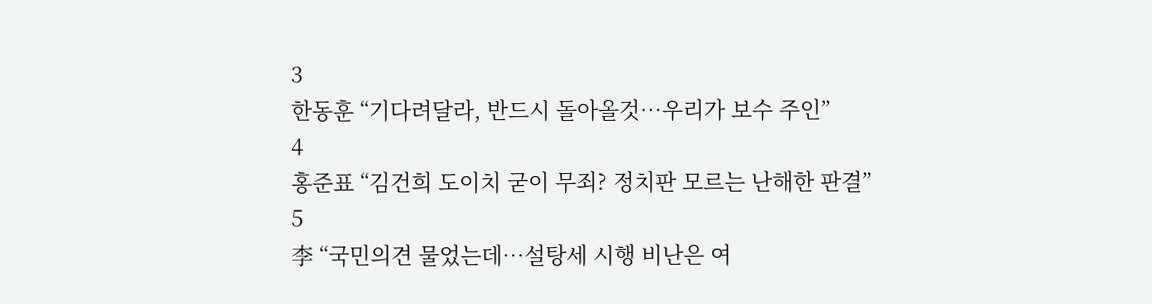3
한동훈 “기다려달라, 반드시 돌아올것…우리가 보수 주인”
4
홍준표 “김건희 도이치 굳이 무죄? 정치판 모르는 난해한 판결”
5
李 “국민의견 물었는데…설탕세 시행 비난은 여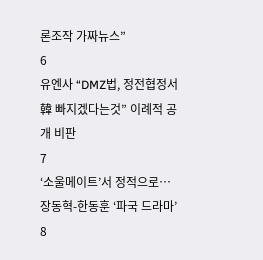론조작 가짜뉴스”
6
유엔사 “DMZ법, 정전협정서 韓 빠지겠다는것” 이례적 공개 비판
7
‘소울메이트’서 정적으로…장동혁-한동훈 ‘파국 드라마’
8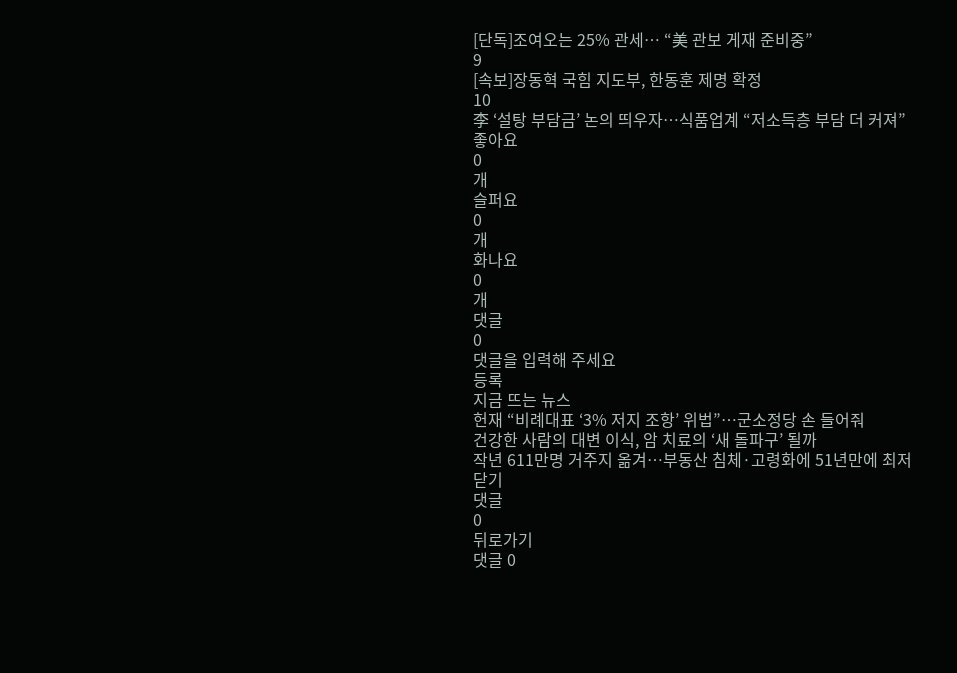[단독]조여오는 25% 관세… “美 관보 게재 준비중”
9
[속보]장동혁 국힘 지도부, 한동훈 제명 확정
10
李 ‘설탕 부담금’ 논의 띄우자…식품업계 “저소득층 부담 더 커져”
좋아요
0
개
슬퍼요
0
개
화나요
0
개
댓글
0
댓글을 입력해 주세요
등록
지금 뜨는 뉴스
헌재 “비례대표 ‘3% 저지 조항’ 위법”…군소정당 손 들어줘
건강한 사람의 대변 이식, 암 치료의 ‘새 돌파구’ 될까
작년 611만명 거주지 옮겨…부동산 침체·고령화에 51년만에 최저
닫기
댓글
0
뒤로가기
댓글 0